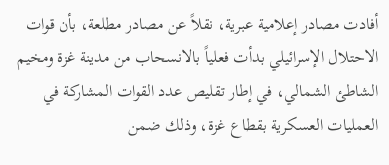أفادت مصادر إعلامية عبرية، نقلاً عن مصادر مطلعة، بأن قوات الاحتلال الإسرائيلي بدأت فعلياً بالانسحاب من مدينة غزة ومخيم الشاطئ الشمالي، في إطار تقليص عدد القوات المشاركة في العمليات العسكرية بقطاع غزة، وذلك ضمن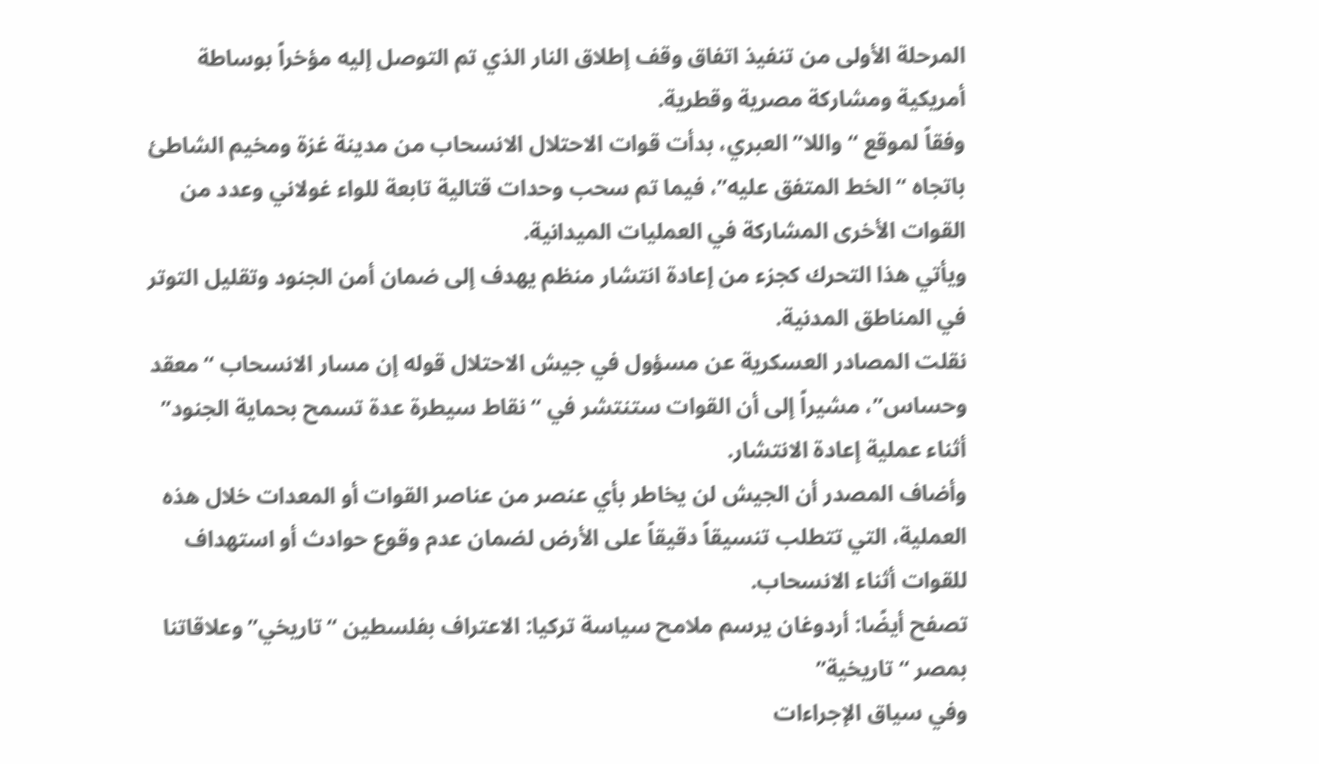المرحلة الأولى من تنفيذ اتفاق وقف إطلاق النار الذي تم التوصل إليه مؤخراً بوساطة أمريكية ومشاركة مصرية وقطرية.
وفقاً لموقع “واللا” العبري، بدأت قوات الاحتلال الانسحاب من مدينة غزة ومخيم الشاطئ باتجاه “الخط المتفق عليه”، فيما تم سحب وحدات قتالية تابعة للواء غولاني وعدد من القوات الأخرى المشاركة في العمليات الميدانية.
ويأتي هذا التحرك كجزء من إعادة انتشار منظم يهدف إلى ضمان أمن الجنود وتقليل التوتر في المناطق المدنية.
نقلت المصادر العسكرية عن مسؤول في جيش الاحتلال قوله إن مسار الانسحاب “معقد وحساس”، مشيراً إلى أن القوات ستنتشر في “نقاط سيطرة عدة تسمح بحماية الجنود” أثناء عملية إعادة الانتشار.
وأضاف المصدر أن الجيش لن يخاطر بأي عنصر من عناصر القوات أو المعدات خلال هذه العملية، التي تتطلب تنسيقاً دقيقاً على الأرض لضمان عدم وقوع حوادث أو استهداف للقوات أثناء الانسحاب.
تصفح أيضًا: أردوغان يرسم ملامح سياسة تركيا: الاعتراف بفلسطين “تاريخي” وعلاقاتنا بمصر “تاريخية”
وفي سياق الإجراءات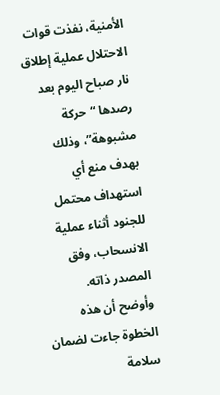الأمنية، نفذت قوات الاحتلال عملية إطلاق نار صباح اليوم بعد رصدها “حركة مشبوهة”، وذلك بهدف منع أي استهداف محتمل للجنود أثناء عملية الانسحاب، وفق المصدر ذاته.
وأوضح أن هذه الخطوة جاءت لضمان سلامة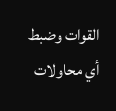القوات وضبط أي محاولات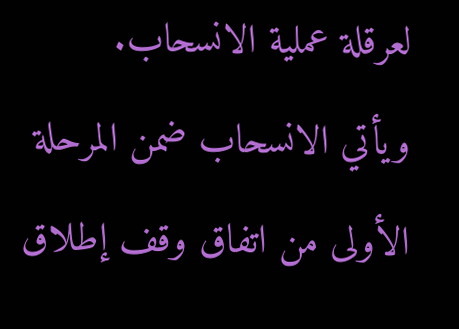لعرقلة عملية الانسحاب.
ويأتي الانسحاب ضمن المرحلة الأولى من اتفاق وقف إطلاق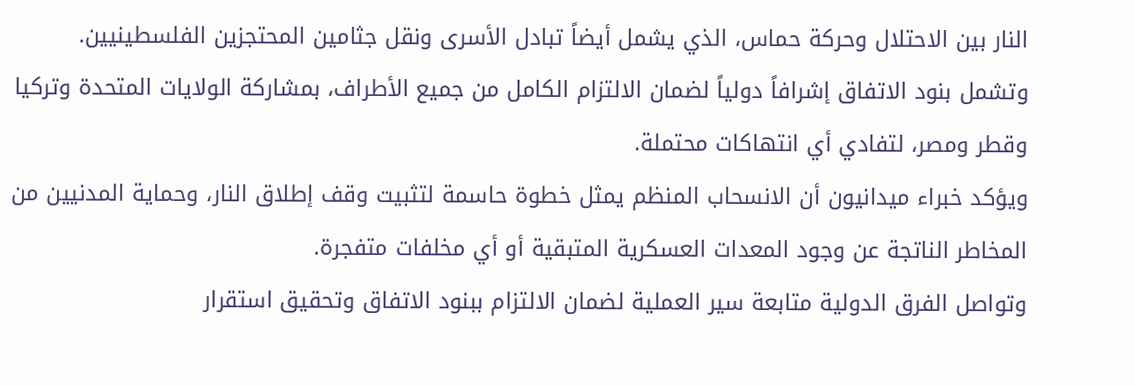النار بين الاحتلال وحركة حماس، الذي يشمل أيضاً تبادل الأسرى ونقل جثامين المحتجزين الفلسطينيين.
وتشمل بنود الاتفاق إشرافاً دولياً لضمان الالتزام الكامل من جميع الأطراف، بمشاركة الولايات المتحدة وتركيا وقطر ومصر، لتفادي أي انتهاكات محتملة.
ويؤكد خبراء ميدانيون أن الانسحاب المنظم يمثل خطوة حاسمة لتثبيت وقف إطلاق النار، وحماية المدنيين من المخاطر الناتجة عن وجود المعدات العسكرية المتبقية أو أي مخلفات متفجرة.
وتواصل الفرق الدولية متابعة سير العملية لضمان الالتزام ببنود الاتفاق وتحقيق استقرار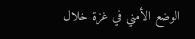الوضع الأمني في غزة خلال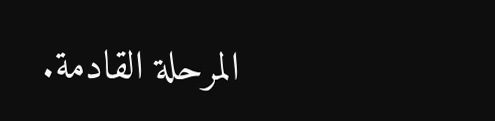المرحلة القادمة.